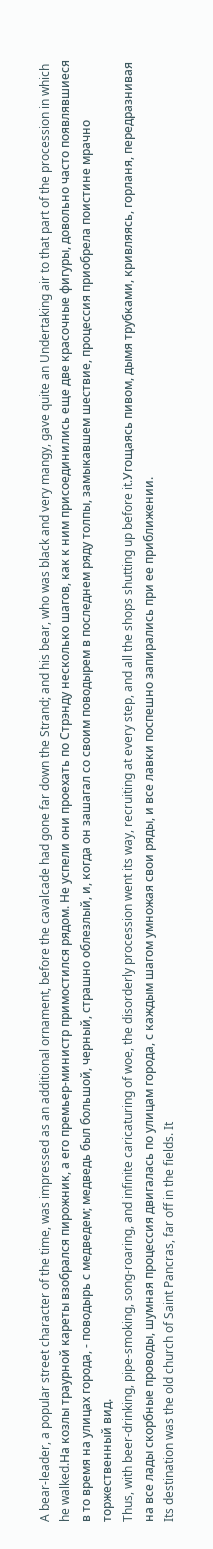A bear-leader, a popular street character of the time, was impressed as an additional ornament, before the cavalcade had gone far down the Strand; and his bear, who was black and very mangy, gave quite an Undertaking air to that part of the procession in which he walked.На козлы траурной кареты взобрался пирожник, а его премьер-министр примостился рядом. Не успели они проехать по Стрэнду несколько шагов, как к ним присоединились еще две красочные фигуры, довольно часто появлявшиеся в то время на улицах города, - поводырь с медведем; медведь был большой, черный, страшно облезлый, и, когда он зашагал со своим поводырем в последнем ряду толпы, замыкавшем шествие, процессия приобрела поистине мрачно торжественный вид.
Thus, with beer-drinking, pipe-smoking, song-roaring, and infinite caricaturing of woe, the disorderly procession went its way, recruiting at every step, and all the shops shutting up before it.Угощаясь пивом, дымя трубками, кривляясь, горланя, передразнивая на все лады скорбные проводы, шумная процессия двигалась по улицам города, с каждым шагом умножая свои ряды, и все лавки поспешно запирались при ее приближении.
Its destination was the old church of Saint Pancras, far off in the fields. It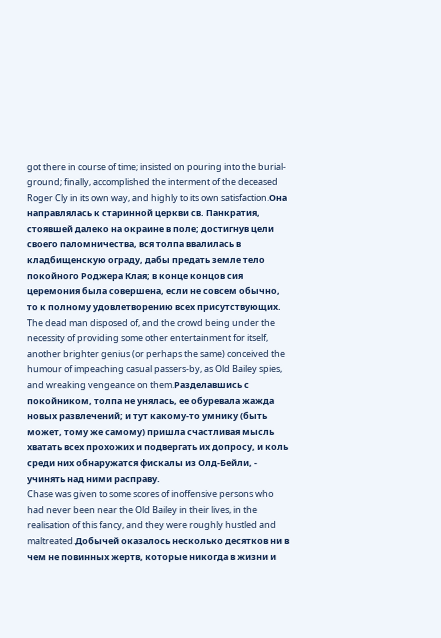got there in course of time; insisted on pouring into the burial-ground; finally, accomplished the interment of the deceased Roger Cly in its own way, and highly to its own satisfaction.Она направлялась к старинной церкви св. Панкратия, стоявшей далеко на окраине в поле; достигнув цели своего паломничества, вся толпа ввалилась в кладбищенскую ограду, дабы предать земле тело покойного Роджера Клая; в конце концов сия церемония была совершена, если не совсем обычно, то к полному удовлетворению всех присутствующих.
The dead man disposed of, and the crowd being under the necessity of providing some other entertainment for itself, another brighter genius (or perhaps the same) conceived the humour of impeaching casual passers-by, as Old Bailey spies, and wreaking vengeance on them.Разделавшись с покойником, толпа не унялась, ее обуревала жажда новых развлечений; и тут какому-то умнику (быть может, тому же самому) пришла счастливая мысль хватать всех прохожих и подвергать их допросу, и коль среди них обнаружатся фискалы из Олд-Бейли, - учинять над ними расправу.
Chase was given to some scores of inoffensive persons who had never been near the Old Bailey in their lives, in the realisation of this fancy, and they were roughly hustled and maltreated.Добычей оказалось несколько десятков ни в чем не повинных жертв, которые никогда в жизни и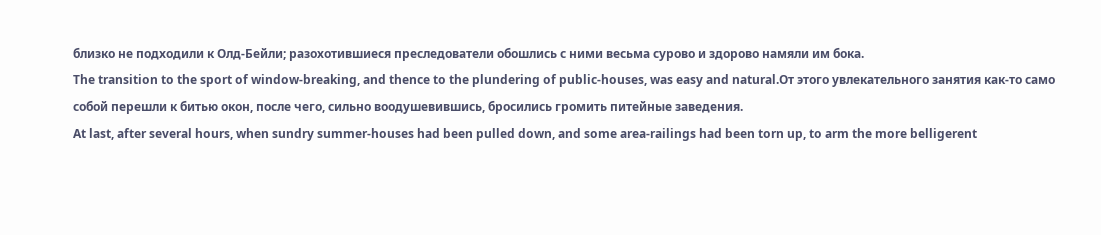близко не подходили к Олд-Бейли; разохотившиеся преследователи обошлись с ними весьма сурово и здорово намяли им бока.
The transition to the sport of window-breaking, and thence to the plundering of public-houses, was easy and natural.От этого увлекательного занятия как-то само собой перешли к битью окон, после чего, сильно воодушевившись, бросились громить питейные заведения.
At last, after several hours, when sundry summer-houses had been pulled down, and some area-railings had been torn up, to arm the more belligerent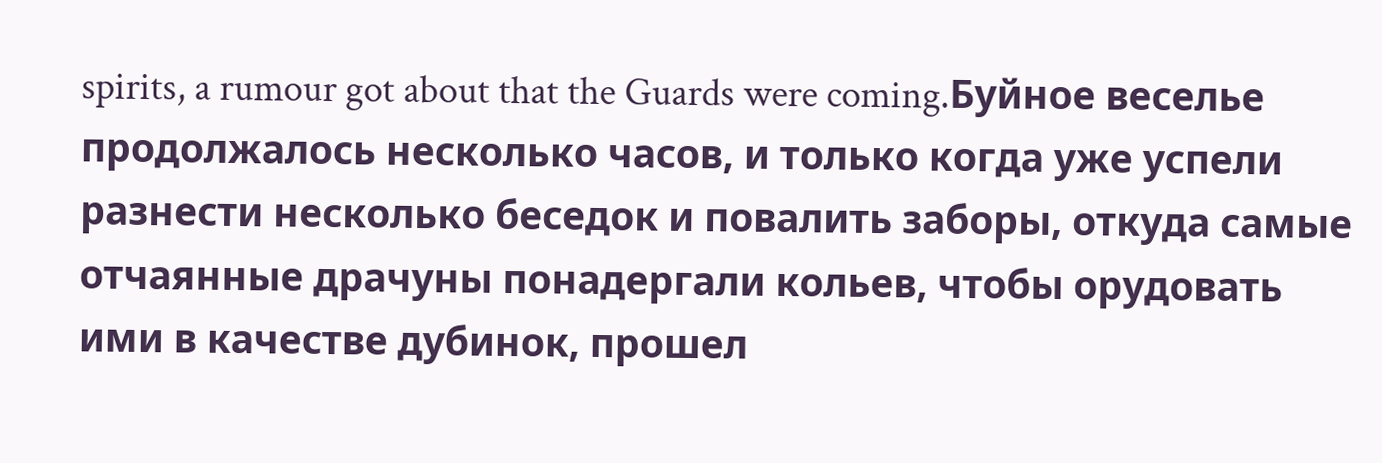spirits, a rumour got about that the Guards were coming.Буйное веселье продолжалось несколько часов, и только когда уже успели разнести несколько беседок и повалить заборы, откуда самые отчаянные драчуны понадергали кольев, чтобы орудовать ими в качестве дубинок, прошел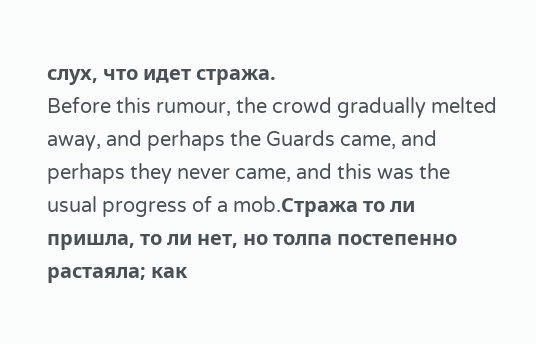слух, что идет стража.
Before this rumour, the crowd gradually melted away, and perhaps the Guards came, and perhaps they never came, and this was the usual progress of a mob.Стража то ли пришла, то ли нет, но толпа постепенно растаяла; как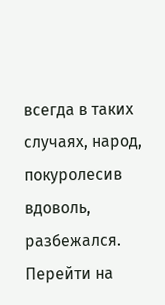всегда в таких случаях, народ, покуролесив вдоволь, разбежался.
Перейти на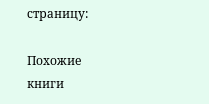страницу:

Похожие книги